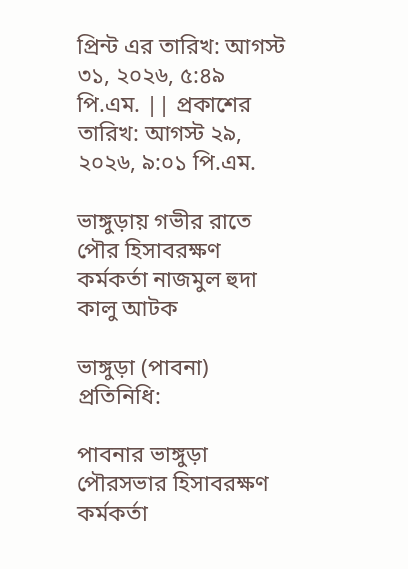প্রিন্ট এর তারিখ: আগস্ট ৩১, ২০২৬, ৫:৪৯ পি.এম. || প্রকাশের তারিখ: আগস্ট ২৯, ২০২৬, ৯:০১ পি.এম.

ভাঙ্গুড়ায় গভীর রাতে পৌর হিসাবরক্ষণ কর্মকর্তা নাজমুল হুদা কালু আটক

ভাঙ্গুড়া (পাবনা) প্রতিনিধি:

পাবনার ভাঙ্গুড়া পৌরসভার হিসাবরক্ষণ কর্মকর্তা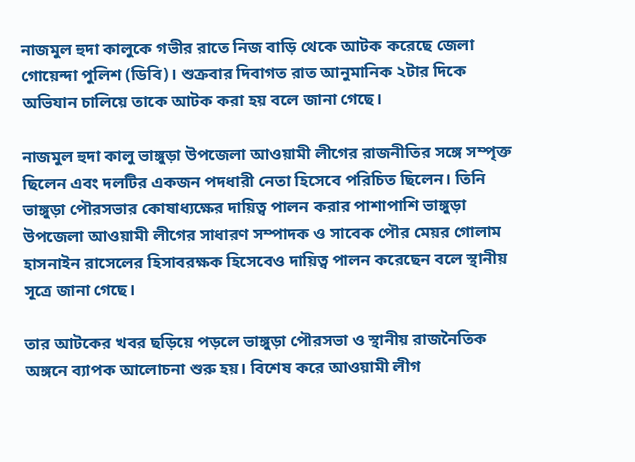নাজমুল হুদা কালুকে গভীর রাতে নিজ বাড়ি থেকে আটক করেছে জেলা গোয়েন্দা পুলিশ (ডিবি)। শুক্রবার দিবাগত রাত আনুমানিক ২টার দিকে অভিযান চালিয়ে তাকে আটক করা হয় বলে জানা গেছে।

নাজমুল হুদা কালু ভাঙ্গুড়া উপজেলা আওয়ামী লীগের রাজনীতির সঙ্গে সম্পৃক্ত ছিলেন এবং দলটির একজন পদধারী নেতা হিসেবে পরিচিত ছিলেন। তিনি ভাঙ্গুড়া পৌরসভার কোষাধ্যক্ষের দায়িত্ব পালন করার পাশাপাশি ভাঙ্গুড়া উপজেলা আওয়ামী লীগের সাধারণ সম্পাদক ও সাবেক পৌর মেয়র গোলাম হাসনাইন রাসেলের হিসাবরক্ষক হিসেবেও দায়িত্ব পালন করেছেন বলে স্থানীয় সূত্রে জানা গেছে।

তার আটকের খবর ছড়িয়ে পড়লে ভাঙ্গুড়া পৌরসভা ও স্থানীয় রাজনৈতিক অঙ্গনে ব্যাপক আলোচনা শুরু হয়। বিশেষ করে আওয়ামী লীগ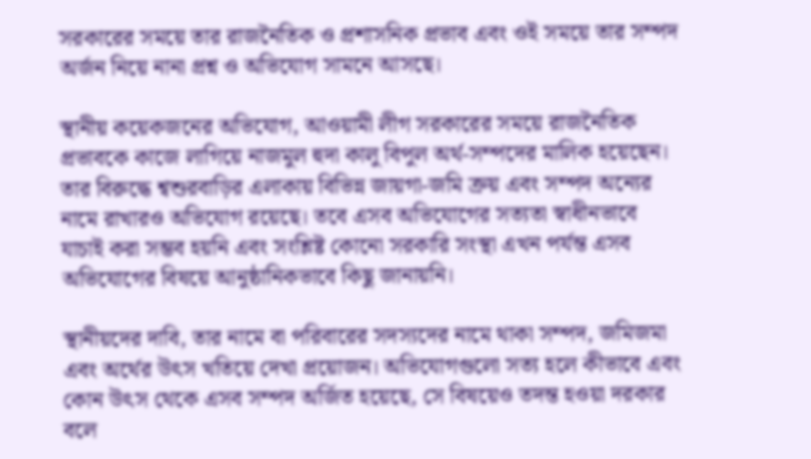সরকারের সময়ে তার রাজনৈতিক ও প্রশাসনিক প্রভাব এবং ওই সময়ে তার সম্পদ অর্জন নিয়ে নানা প্রশ্ন ও অভিযোগ সামনে আসছে।

স্থানীয় কয়েকজনের অভিযোগ, আওয়ামী লীগ সরকারের সময়ে রাজনৈতিক প্রভাবকে কাজে লাগিয়ে নাজমুল হুদা কালু বিপুল অর্থ-সম্পদের মালিক হয়েছেন। তার বিরুদ্ধে শ্বশুরবাড়ির এলাকায় বিভিন্ন জায়গা-জমি ক্রয় এবং সম্পদ অন্যের নামে রাখারও অভিযোগ রয়েছে। তবে এসব অভিযোগের সত্যতা স্বাধীনভাবে যাচাই করা সম্ভব হয়নি এবং সংশ্লিষ্ট কোনো সরকারি সংস্থা এখন পর্যন্ত এসব অভিযোগের বিষয়ে আনুষ্ঠানিকভাবে কিছু জানায়নি।

স্থানীয়দের দাবি, তার নামে বা পরিবারের সদস্যদের নামে থাকা সম্পদ, জমিজমা এবং অর্থের উৎস খতিয়ে দেখা প্রয়োজন। অভিযোগগুলো সত্য হলে কীভাবে এবং কোন উৎস থেকে এসব সম্পদ অর্জিত হয়েছে, সে বিষয়েও তদন্ত হওয়া দরকার বলে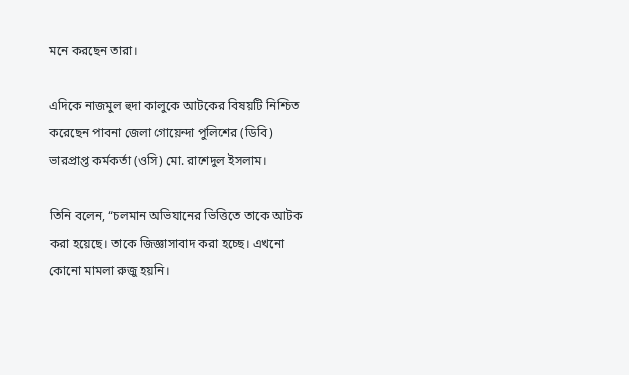মনে করছেন তারা।

এদিকে নাজমুল হুদা কালুকে আটকের বিষয়টি নিশ্চিত করেছেন পাবনা জেলা গোয়েন্দা পুলিশের (ডিবি) ভারপ্রাপ্ত কর্মকর্তা (ওসি) মো. রাশেদুল ইসলাম।

তিনি বলেন, “চলমান অভিযানের ভিত্তিতে তাকে আটক করা হয়েছে। তাকে জিজ্ঞাসাবাদ করা হচ্ছে। এখনো কোনো মামলা রুজু হয়নি।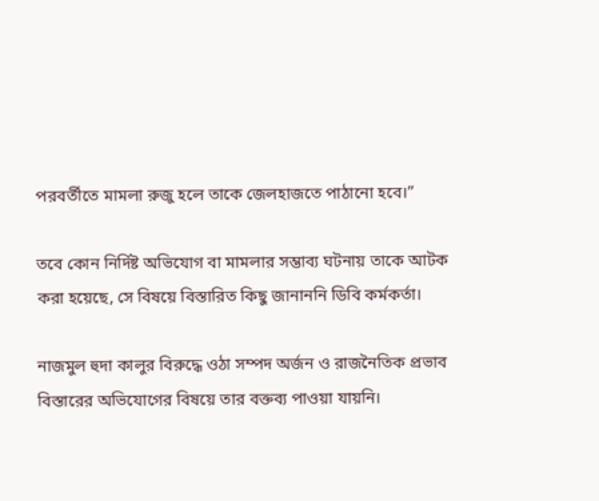পরবর্তীতে মামলা রুজু হলে তাকে জেলহাজতে পাঠানো হবে।”

তবে কোন নির্দিষ্ট অভিযোগ বা মামলার সম্ভাব্য ঘটনায় তাকে আটক করা হয়েছে, সে বিষয়ে বিস্তারিত কিছু জানাননি ডিবি কর্মকর্তা।

নাজমুল হুদা কালুর বিরুদ্ধে ওঠা সম্পদ অর্জন ও রাজনৈতিক প্রভাব বিস্তারের অভিযোগের বিষয়ে তার বক্তব্য পাওয়া যায়নি।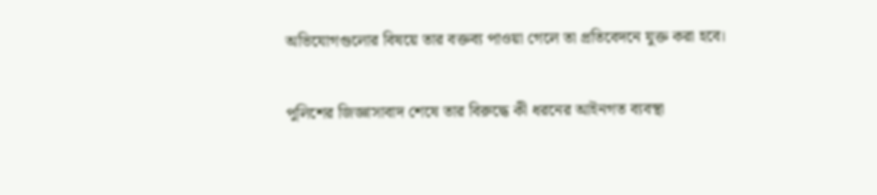অভিযোগগুলোর বিষয়ে তার বক্তব্য পাওয়া গেলে তা প্রতিবেদনে যুক্ত করা হবে।

পুলিশের জিজ্ঞাসাবাদ শেষে তার বিরুদ্ধে কী ধরনের আইনগত ব্যবস্থা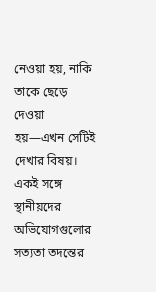নেওয়া হয়, নাকি তাকে ছেড়ে দেওয়া হয়—এখন সেটিই দেখার বিষয়। একই সঙ্গে স্থানীয়দের অভিযোগগুলোর সত্যতা তদন্তের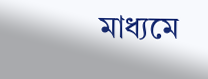মাধ্যমে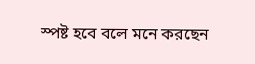স্পষ্ট হবে বলে মনে করছেন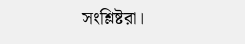সংশ্লিষ্টরা।